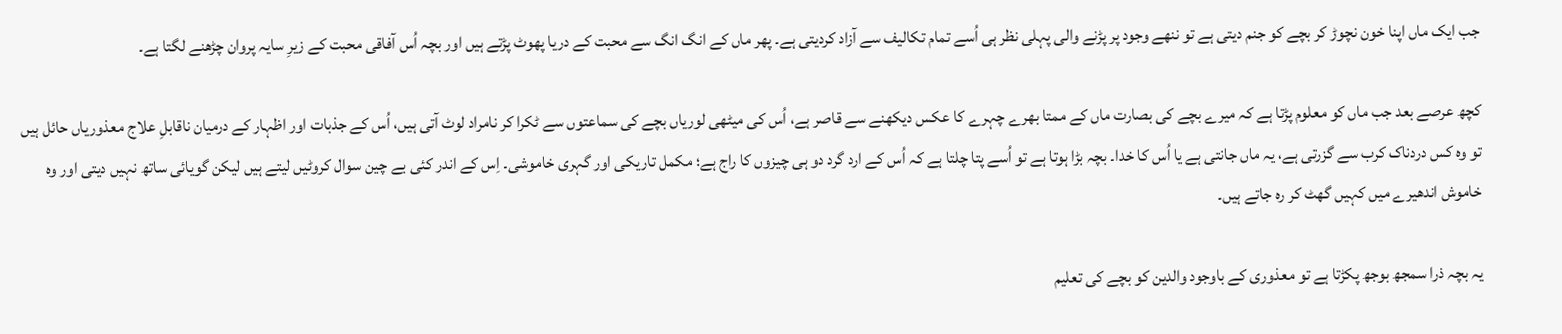جب ایک ماں اپنا خون نچوڑ کر بچے کو جنم دیتی ہے تو ننھے وجود پر پڑنے والی پہلی نظر ہی اُسے تمام تکالیف سے آزاد کردیتی ہے۔ پھر ماں کے انگ انگ سے محبت کے دریا پھوٹ پڑتے ہیں اور بچہ اُس آفاقی محبت کے زیرِ سایہ پروان چڑھنے لگتا ہے۔

کچھ عرصے بعد جب ماں کو معلوم پڑتا ہے کہ میرے بچے کی بصارت ماں کے ممتا بھرے چہرے کا عکس دیکھنے سے قاصر ہے، اُس کی میٹھی لوریاں بچے کی سماعتوں سے ٹکرا کر نامراد لوٹ آتی ہیں، اُس کے جذبات اور اظہار کے درمیان ناقابلِ علاج معذوریاں حائل ہیں تو وہ کس دردناک کرب سے گزرتی ہے، یہ ماں جانتی ہے یا اُس کا خدا۔ بچہ بڑا ہوتا ہے تو اُسے پتا چلتا ہے کہ اُس کے ارد گرد دو ہی چیزوں کا راج ہے؛ مکمل تاریکی اور گہری خاموشی۔ اِس کے اندر کئی بے چین سوال کروٹیں لیتے ہیں لیکن گویائی ساتھ نہیں دیتی اور وہ خاموش اندھیرے میں کہیں گھٹ کر رہ جاتے ہیں۔

یہ بچہ ذرا سمجھ بوجھ پکڑتا ہے تو معذوری کے باوجود والدین کو بچے کی تعلیم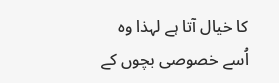کا خیال آتا ہے لہذا وہ اُسے خصوصی بچوں کے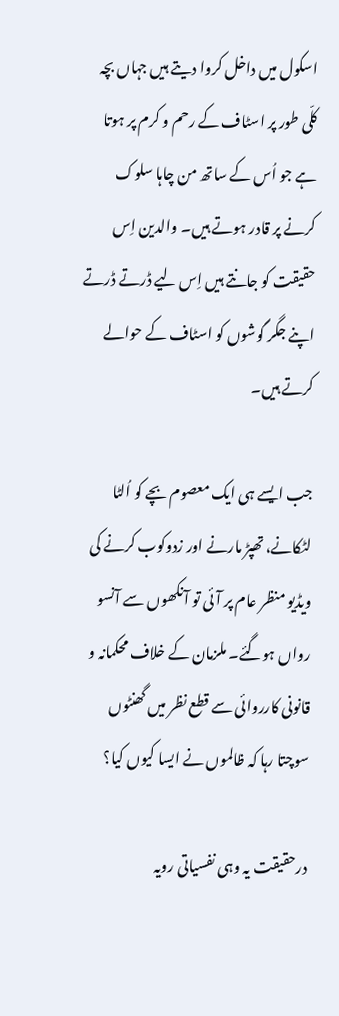اسکول میں داخل کروا دیتے ہیں جہاں بچہ کلّی طور پر اسٹاف کے رحم و کرم پر ہوتا ہے جو اُس کے ساتھ من چاہا سلوک کرنے پر قادر ہوتے ہیں۔ والدین اِس حقیقت کو جانتے ہیں اِس لیے ڈرتے ڈرتے اپنے جگر گوشوں کو اسٹاف کے حوالے کرتے ہیں۔

جب ایسے ہی ایک معصوم بچے کو اُلٹا لٹکانے، تھپڑ مارنے اور زدوکوب کرنے کی ویڈیو منظر عام پر آئی تو آنکھوں سے آنسو رواں ہوگئے۔ ملزمان کے خلاف محکمانہ و قانونی کارروائی سے قطع نظر میں گھنٹوں سوچتا رہا کہ ظالموں نے ایسا کیوں کیا؟

درحقیقت یہ وہی نفسیاتی رویہ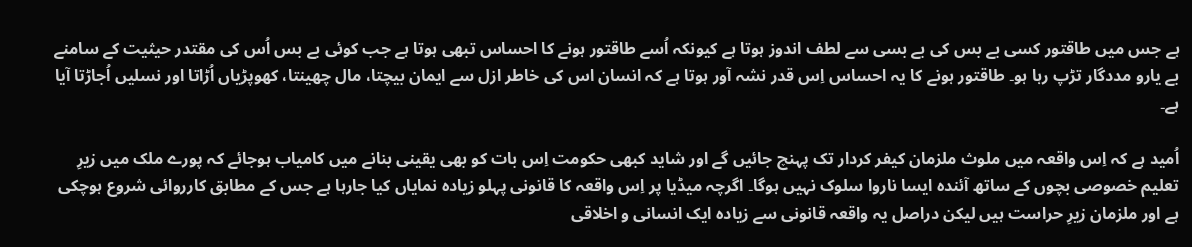ہے جس میں طاقتور کسی بے بس کی بے بسی سے لطف اندوز ہوتا ہے کیونکہ اُسے طاقتور ہونے کا احساس تبھی ہوتا ہے جب کوئی بے بس اُس کی مقتدر حیثیت کے سامنے بے یارو مددگار تڑپ رہا ہو۔ طاقتور ہونے کا یہ احساس اِس قدر نشہ آور ہوتا ہے کہ انسان اس کی خاطر ازل سے ایمان بیچتا، مال چھینتا، کھوپڑیاں اُڑاتا اور نسلیں اُجاڑتا آیا ہے۔

اُمید ہے کہ اِس واقعہ میں ملوث ملزمان کیفر کردار تک پہنچ جائیں گے اور شاید کبھی حکومت اِس بات کو بھی یقینی بنانے میں کامیاب ہوجائے کہ پورے ملک میں زیرِ تعلیم خصوصی بچوں کے ساتھ آئندہ ایسا ناروا سلوک نہیں ہوگا۔ اگرچہ میڈیا پر اِس واقعہ کا قانونی پہلو زیادہ نمایاں کیا جارہا ہے جس کے مطابق کارروائی شروع ہوچکی ہے اور ملزمان زیرِ حراست ہیں لیکن دراصل یہ واقعہ قانونی سے زیادہ ایک انسانی و اخلاقی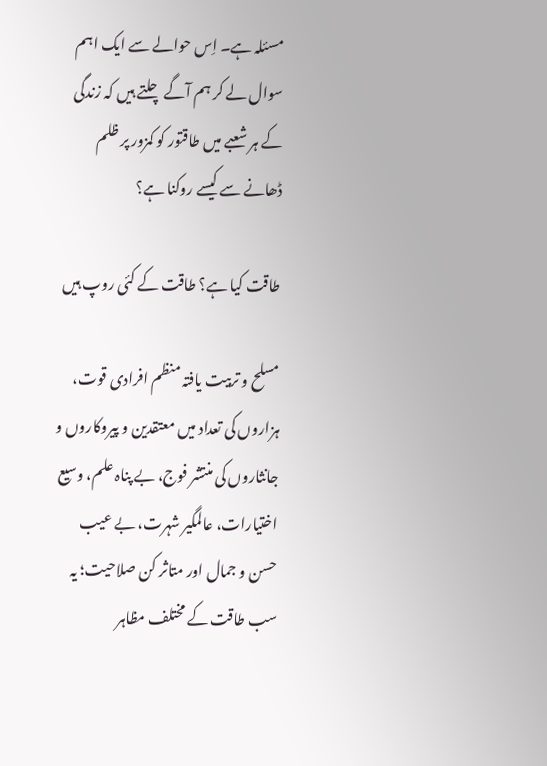مسئلہ ہے۔ اِس حوالے سے ایک اہم سوال لے کر ہم آگے چلتے ہیں کہ زندگی کے ہر شعبے میں طاقتور کو کمزور پر ظلم ڈھانے سے کیسے روکنا ہے؟

طاقت کیا ہے؟ طاقت کے کئی روپ ہیں

مسلح و تربیت یافتہ منظم افرادی قوت، ہزاروں کی تعداد میں معتقدین و پیروکاروں و جانثاروں کی منتشر فوج، بے پناہ علم، وسیع اختیارات، عالمگیر شہرت، بے عیب حسن و جمال اور متاثر کن صلاحیت؛ یہ سب طاقت کے مختلف مظاہر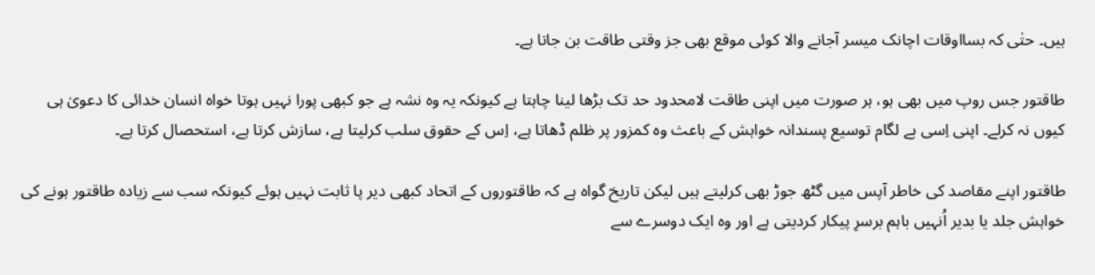ہیں۔ حتٰی کہ بسااوقات اچانک میسر آجانے والا کوئی موقع بھی جز وقتی طاقت بن جاتا ہے۔

طاقتور جس روپ میں بھی ہو، ہر صورت میں اپنی طاقت لامحدود حد تک بڑھا لینا چاہتا ہے کیونکہ یہ وہ نشہ ہے جو کبھی پورا نہیں ہوتا خواہ انسان خدائی کا دعویٰ ہی کیوں نہ کرلے۔ اپنی اِسی بے لگام توسیع پسندانہ خواہش کے باعث وہ کمزور پر ظلم ڈھاتا ہے، اِس کے حقوق سلب کرلیتا ہے، سازش کرتا ہے، استحصال کرتا ہے۔

طاقتور اپنے مقاصد کی خاطر آپس میں گٹھ جوڑ بھی کرلیتے ہیں لیکن تاریخ گواہ ہے کہ طاقتوروں کے اتحاد کبھی دیر پا ثابت نہیں ہوئے کیونکہ سب سے زیادہ طاقتور ہونے کی خواہش جلد یا بدیر اُنہیں باہم برسرِ پیکار کردیتی ہے اور وہ ایک دوسرے سے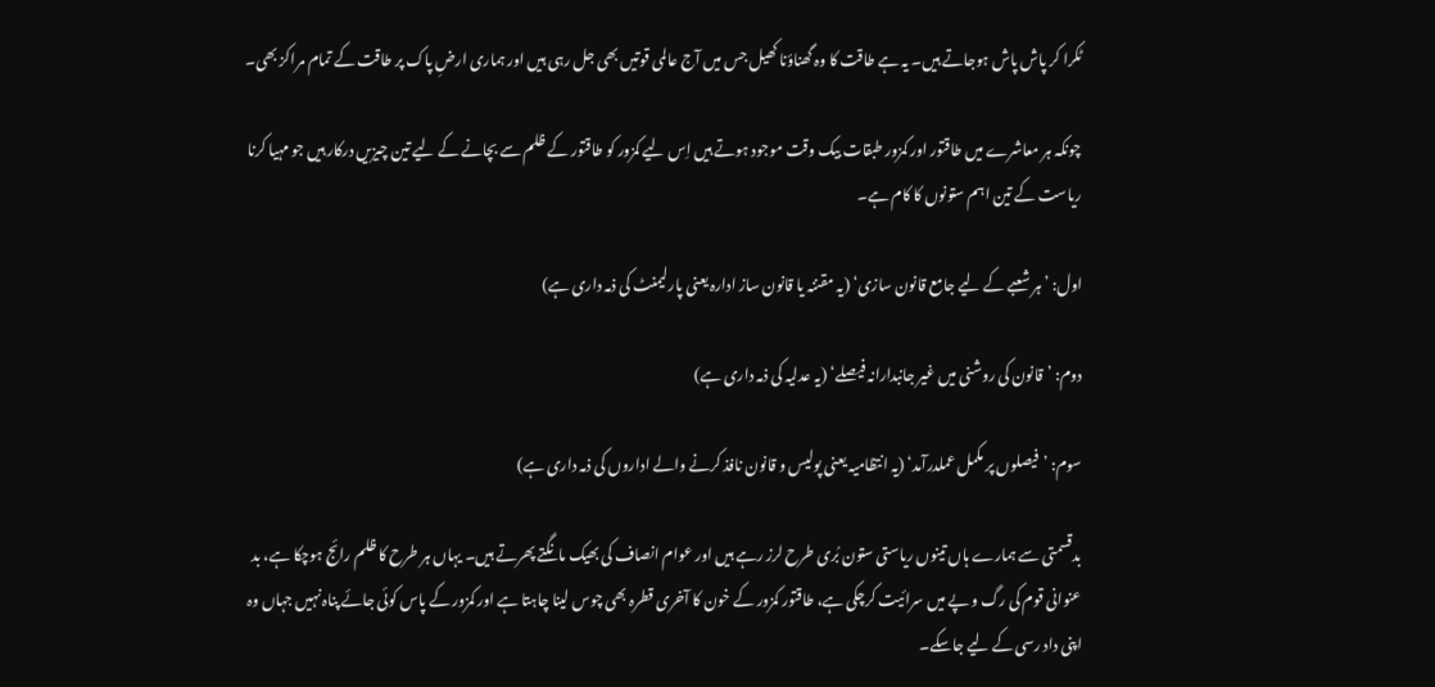ٹکرا کر پاش پاش ہوجاتے ہیں۔ یہ ہے طاقت کا وہ گھناؤنا کھیل جس میں آج عالمی قوتیں بھی جل رہی ہیں اور ہماری ارضِ پاک پر طاقت کے تمام مراکز بھی۔

چونکہ ہر معاشرے میں طاقتور اور کمزور طبقات بیک وقت موجود ہوتے ہیں اِس لیے کمزور کو طاقتور کے ظلم سے بچانے کے لیے تین چیزیں درکار ہیں جو مہیا کرنا ریاست کے تین اہم ستونوں کا کام ہے۔

اول: ’ہر شعبے کے لیے جامع قانون سازی‘ (یہ مقننہ یا قانون ساز ادارہ یعنی پارلیمنٹ کی ذمہ داری ہے)

دوم: ’قانون کی روشنی میں غیر جانبدارانہ فیصلے‘ (یہ عدلیہ کی ذمہ داری ہے)

سوم: ’فیصلوں پر مکمل عملدرآمد‘ (یہ انتظامیہ یعنی پولیس و قانون نافذ کرنے والے اداروں کی ذمہ داری ہے)

بدقسمتی سے ہمارے ہاں تینوں ریاستی ستون بُری طرح لرز رہے ہیں اور عوام انصاف کی بھیک مانگتے پھرتے ہیں۔ یہاں ہر طرح کا ظلم رائج ہوچکا ہے، بد عنوانی قوم کی رگ و پے میں سرائیت کرچکی ہے، طاقتور کمزور کے خون کا آخری قطرہ بھی چوس لینا چاہتا ہے اور کمزور کے پاس کوئی جائے پناہ نہیں جہاں وہ اپنی داد رسی کے لیے جاسکے۔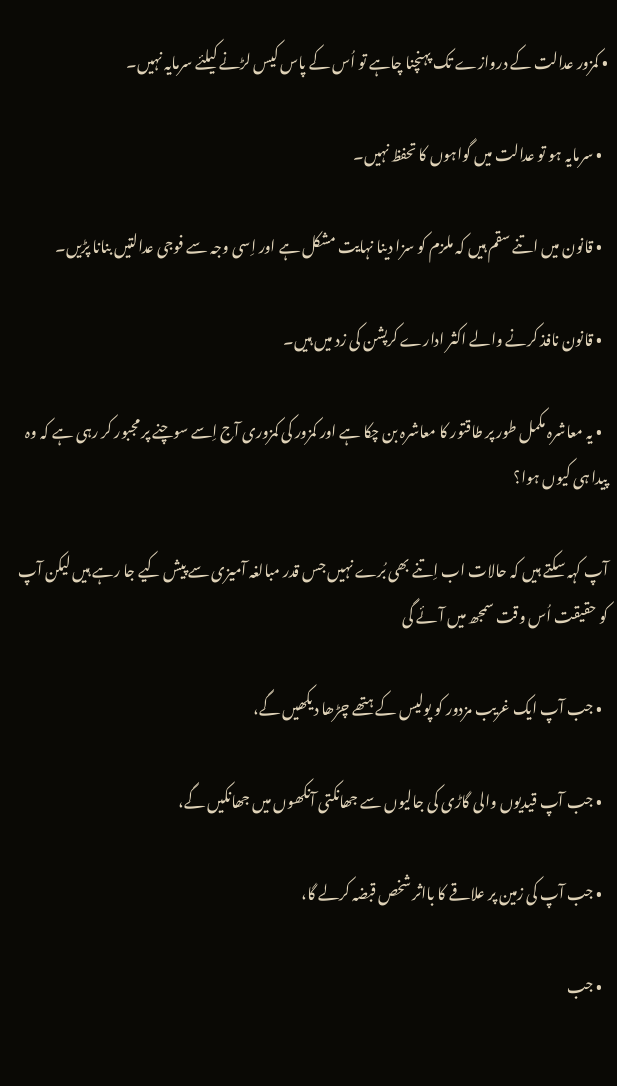• کمزور عدالت کے دروازے تک پہنچنا چاہے تو اُس کے پاس کیس لڑنے کیلئے سرمایہ نہیں۔

  • سرمایہ ہو تو عدالت میں گواہوں کا تحفظ نہیں۔

  • قانون میں اتنے سقم ہیں کہ ملزم کو سزا دینا نہایت مشکل ہے اور اِسی وجہ سے فوجی عدالتیں بنانا پڑیں۔

  • قانون نافذ کرنے والے اکثر ادارے کرپشن کی زد میں ہیں۔

  • یہ معاشرہ مکمل طور پر طاقتور کا معاشرہ بن چکا ہے اور کمزور کی کمزوری آج اِسے سوچنے پر مجبور کر رہی ہے کہ وہ پیدا ہی کیوں ہوا؟

آپ کہہ سکتے ہیں کہ حالات اب اِتنے بھی بُرے نہیں جس قدر مبالغہ آمیزی سے پیش کیے جا رہے ہیں لیکن آپ کو حقیقت اُس وقت سمجھ میں آئے گی

  • جب آپ ایک غریب مزدور کو پولیس کے ہتھے چڑھا دیکھیں گے،

  • جب آپ قیدیوں والی گاڑی کی جالیوں سے جھانکتی آنکھوں میں جھانکیں گے،

  • جب آپ کی زمین پر علاقے کا بااثر شخص قبضہ کرلے گا،

  • جب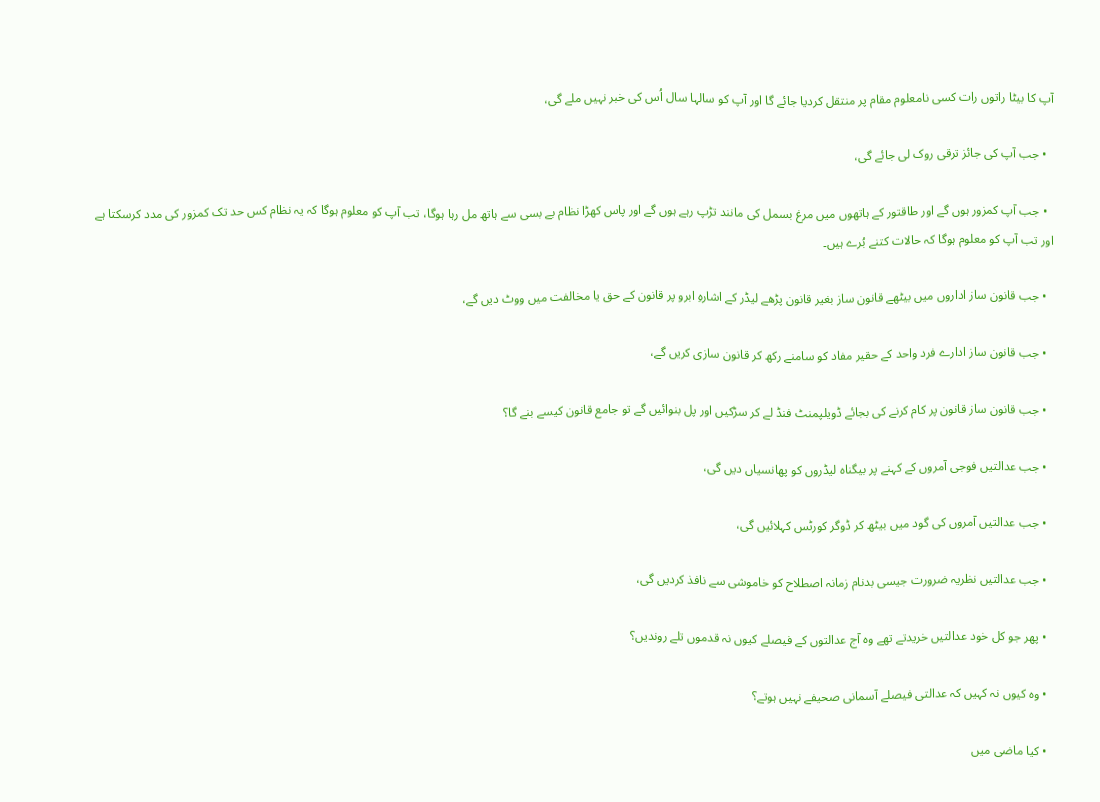آپ کا بیٹا راتوں رات کسی نامعلوم مقام پر منتقل کردیا جائے گا اور آپ کو سالہا سال اُس کی خبر نہیں ملے گی،

  • جب آپ کی جائز ترقی روک لی جائے گی،

  • جب آپ کمزور ہوں گے اور طاقتور کے ہاتھوں میں مرغ بسمل کی مانند تڑپ رہے ہوں گے اور پاس کھڑا نظام بے بسی سے ہاتھ مل رہا ہوگا، تب آپ کو معلوم ہوگا کہ یہ نظام کس حد تک کمزور کی مدد کرسکتا ہے اور تب آپ کو معلوم ہوگا کہ حالات کتنے بُرے ہیں۔

  • جب قانون ساز اداروں میں بیٹھے قانون ساز بغیر قانون پڑھے لیڈر کے اشارہِ ابرو پر قانون کے حق یا مخالفت میں ووٹ دیں گے،

  • جب قانون ساز ادارے فرد واحد کے حقیر مفاد کو سامنے رکھ کر قانون سازی کریں گے،

  • جب قانون ساز قانون پر کام کرنے کی بجائے ڈویلپمنٹ فنڈ لے کر سڑکیں اور پل بنوائیں گے تو جامع قانون کیسے بنے گا؟

  • جب عدالتیں فوجی آمروں کے کہنے پر بیگناہ لیڈروں کو پھانسیاں دیں گی،

  • جب عدالتیں آمروں کی گود میں بیٹھ کر ڈوگر کورٹس کہلائیں گی،

  • جب عدالتیں نظریہ ضرورت جیسی بدنام زمانہ اصطلاح کو خاموشی سے نافذ کردیں گی،

  • پھر جو کل خود عدالتیں خریدتے تھے وہ آج عدالتوں کے فیصلے کیوں نہ قدموں تلے روندیں؟

  • وہ کیوں نہ کہیں کہ عدالتی فیصلے آسمانی صحیفے نہیں ہوتے؟

  • کیا ماضی میں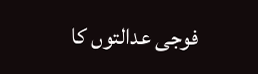فوجی عدالتوں کا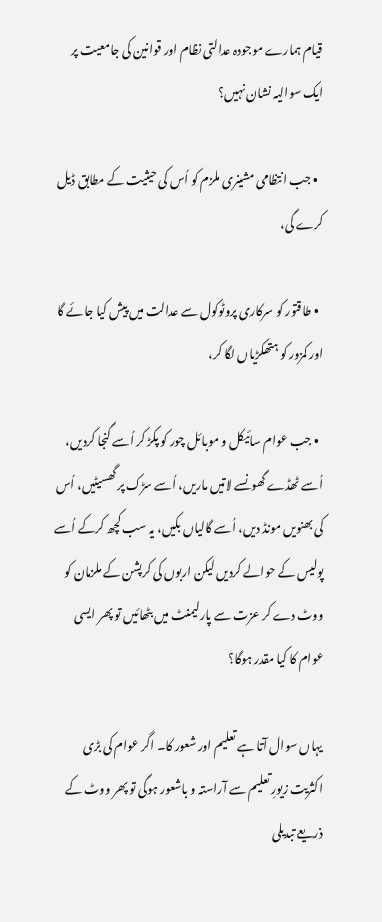قیام ہمارے موجودہ عدالتی نظام اور قوانین کی جامعیت پر ایک سوالیہ نشان نہیں؟

  • جب انتظامی مشینری ملزم کو اُس کی حیثیت کے مطابق ڈیل کرے گی،

  • طاقتور کو سرکاری پروٹوکول سے عدالت میں پیش کیا جائے گا اور کمزور کو ہتھکڑیاں لگا کر،

  • جب عوام سائیکل و موبائل چور کو پکڑ کر اُسے گنجا کردیں، اُسے ٹھڈے گھونسے لاتیں ماریں، اُسے سڑک پر گھسیٹیں، اُس کی بھنویں مونڈ دیں، اُسے گالیاں بکیں، یہ سب کچھ کرکے اُسے پولیس کے حوالے کردیں لیکن اربوں کی کرپشن کے ملزمان کو ووٹ دے کر عزت سے پارلیمنٹ میں بٹھائیں تو پھر ایسی عوام کا کیا مقدر ہوگا؟

یہاں سوال آتا ہے تعلیم اور شعور کا۔ اگر عوام کی بڑی اکثریت زیورِ تعلیم سے آراستہ و باشعور ہوگی تو پھر ووٹ کے ذریعے تبدیلی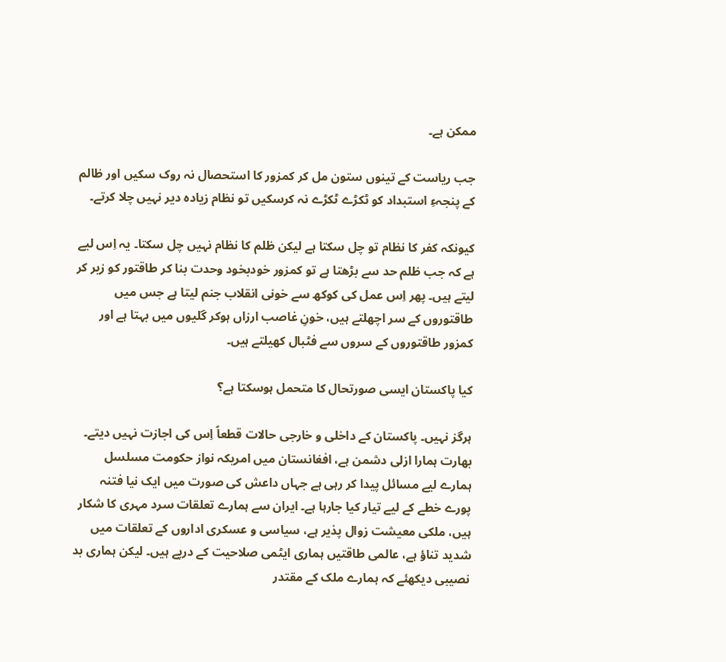ممکن ہے۔

جب ریاست کے تینوں ستون مل کر کمزور کا استحصال نہ روک سکیں اور ظالم کے پنجہءِ استبداد کو ٹکڑے ٹکڑے نہ کرسکیں تو نظام زیادہ دیر نہیں چلا کرتے۔

کیونکہ کفر کا نظام تو چل سکتا ہے لیکن ظلم کا نظام نہیں چل سکتا۔ یہ اِس لیے ہے کہ جب ظلم حد سے بڑھتا ہے تو کمزور خودبخود وحدت بنا کر طاقتور کو زیر کر لیتے ہیں۔ پھر اِس عمل کی کوکھ سے خونی انقلاب جنم لیتا ہے جس میں طاقتوروں کے سر اچھلتے ہیں، خونِ غاصب ارزاں ہوکر گلیوں میں بہتا ہے اور کمزور طاقتوروں کے سروں سے فٹبال کھیلتے ہیں۔

کیا پاکستان ایسی صورتحال کا متحمل ہوسکتا ہے؟

ہرگز نہیں۔ پاکستان کے داخلی و خارجی حالات قطعاً اِس کی اجازت نہیں دیتے۔ بھارت ہمارا ازلی دشمن ہے، افغانستان میں امریکہ نواز حکومت مسلسل ہمارے لیے مسائل پیدا کر رہی ہے جہاں داعش کی صورت میں ایک نیا فتنہ پورے خطے کے لیے تیار کیا جارہا ہے۔ ایران سے ہمارے تعلقات سرد مہری کا شکار ہیں، ملکی معیشت زوال پذیر ہے، سیاسی و عسکری اداروں کے تعلقات میں شدید تناؤ ہے، عالمی طاقتیں ہماری ایٹمی صلاحیت کے درپے ہیں۔ لیکن ہماری بد نصیبی دیکھئے کہ ہمارے ملک کے مقتدر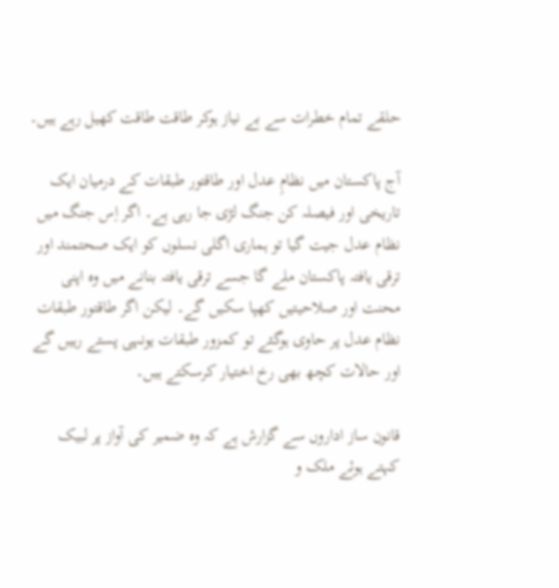حلقے تمام خطرات سے بے نیاز ہوکر طاقت طاقت کھیل رہے ہیں۔

آج پاکستان میں نظامِ عدل اور طاقتور طبقات کے درمیان ایک تاریخی اور فیصلہ کن جنگ لڑی جا رہی ہے۔ اگر اِس جنگ میں نظام عدل جیت گیا تو ہماری اگلی نسلوں کو ایک صحتمند اور ترقی یافتہ پاکستان ملے گا جسے ترقی یافتہ بنانے میں وہ اپنی محنت اور صلاحیتیں کھپا سکیں گے۔ لیکن اگر طاقتور طبقات نظام عدل پر حاوی ہوگئے تو کمزور طبقات یونہی پستے رہیں گے اور حالات کچھ بھی رخ اختیار کرسکتے ہیں۔

قانون ساز اداروں سے گزارش ہے کہ وہ ضمیر کی آواز پر لبیک کہتے ہوئے ملک و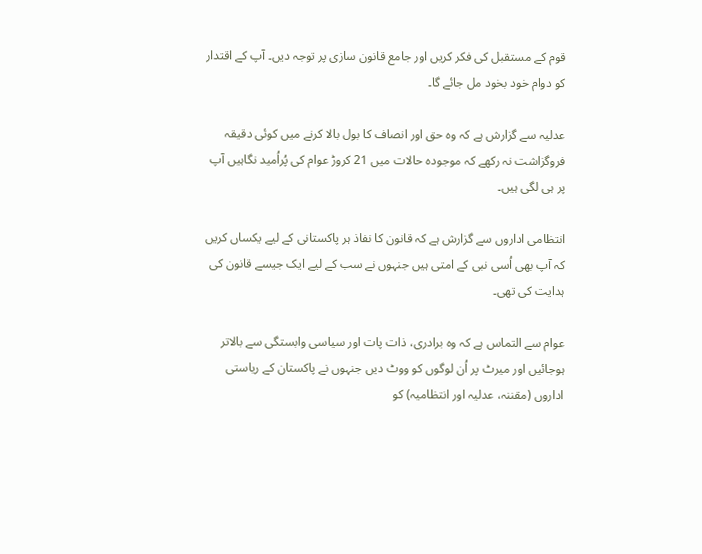قوم کے مستقبل کی فکر کریں اور جامع قانون سازی پر توجہ دیں۔ آپ کے اقتدار کو دوام خود بخود مل جائے گا۔

عدلیہ سے گزارش ہے کہ وہ حق اور انصاف کا بول بالا کرنے میں کوئی دقیقہ فروگزاشت نہ رکھے کہ موجودہ حالات میں 21 کروڑ عوام کی پُراُمید نگاہیں آپ پر ہی لگی ہیں۔

انتظامی اداروں سے گزارش ہے کہ قانون کا نفاذ ہر پاکستانی کے لیے یکساں کریں کہ آپ بھی اُسی نبی کے امتی ہیں جنہوں نے سب کے لیے ایک جیسے قانون کی ہدایت کی تھی۔

عوام سے التماس ہے کہ وہ برادری، ذات پات اور سیاسی وابستگی سے بالاتر ہوجائیں اور میرٹ پر اُن لوگوں کو ووٹ دیں جنہوں نے پاکستان کے ریاستی اداروں (مقننہ، عدلیہ اور انتظامیہ) کو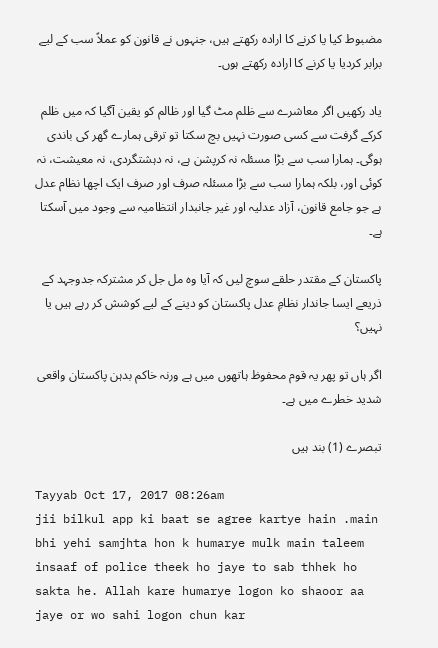مضبوط کیا یا کرنے کا ارادہ رکھتے ہیں، جنہوں نے قانون کو عملاً سب کے لیے برابر کردیا یا کرنے کا ارادہ رکھتے ہوں۔

یاد رکھیں اگر معاشرے سے ظلم مٹ گیا اور ظالم کو یقین آگیا کہ میں ظلم کرکے گرفت سے کسی صورت نہیں بچ سکتا تو ترقی ہمارے گھر کی باندی ہوگی۔ ہمارا سب سے بڑا مسئلہ نہ کرپشن ہے، نہ دہشتگردی، نہ معیشت، نہ کوئی اور، بلکہ ہمارا سب سے بڑا مسئلہ صرف اور صرف ایک اچھا نظام عدل ہے جو جامع قانون، آزاد عدلیہ اور غیر جانبدار انتظامیہ سے وجود میں آسکتا ہے۔

پاکستان کے مقتدر حلقے سوچ لیں کہ آیا وہ مل جل کر مشترکہ جدوجہد کے ذریعے ایسا جاندار نظامِ عدل پاکستان کو دینے کے لیے کوشش کر رہے ہیں یا نہیں؟

اگر ہاں تو پھر یہ قوم محفوظ ہاتھوں میں ہے ورنہ خاکم بدہن پاکستان واقعی شدید خطرے میں ہے۔

تبصرے (1) بند ہیں

Tayyab Oct 17, 2017 08:26am
jii bilkul app ki baat se agree kartye hain .main bhi yehi samjhta hon k humarye mulk main taleem insaaf of police theek ho jaye to sab thhek ho sakta he. Allah kare humarye logon ko shaoor aa jaye or wo sahi logon chun kar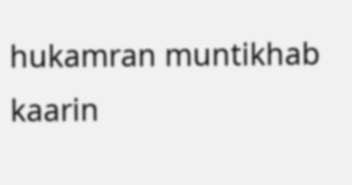hukamran muntikhab kaarin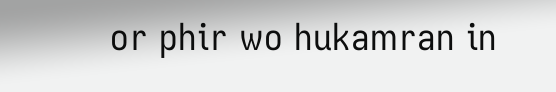or phir wo hukamran in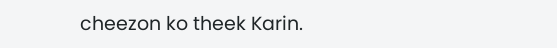cheezon ko theek Karin.